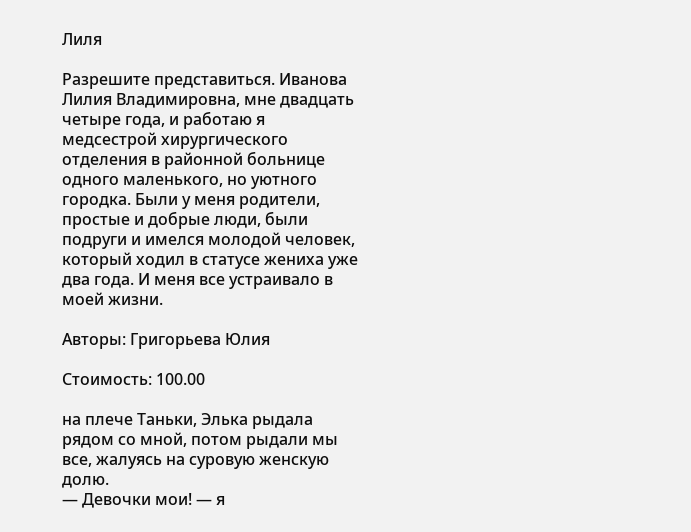Лиля

Разрешите представиться. Иванова Лилия Владимировна, мне двадцать четыре года, и работаю я медсестрой хирургического отделения в районной больнице одного маленького, но уютного городка. Были у меня родители, простые и добрые люди, были подруги и имелся молодой человек, который ходил в статусе жениха уже два года. И меня все устраивало в моей жизни.

Авторы: Григорьева Юлия

Стоимость: 100.00

на плече Таньки, Элька рыдала рядом со мной, потом рыдали мы все, жалуясь на суровую женскую долю.
— Девочки мои! — я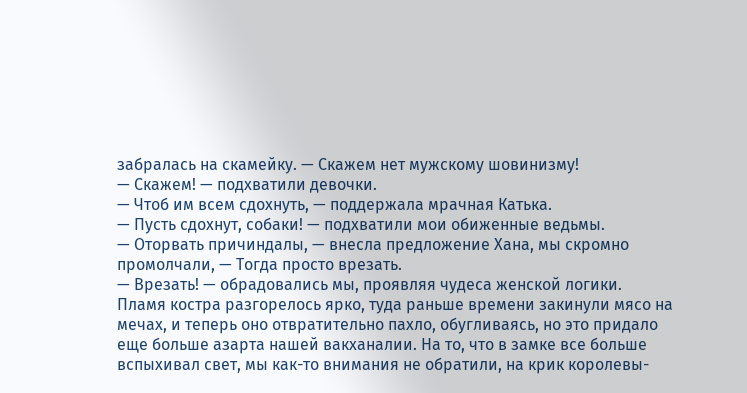забралась на скамейку. — Скажем нет мужскому шовинизму!
— Скажем! — подхватили девочки.
— Чтоб им всем сдохнуть, — поддержала мрачная Катька.
— Пусть сдохнут, собаки! — подхватили мои обиженные ведьмы.
— Оторвать причиндалы, — внесла предложение Хана, мы скромно промолчали, — Тогда просто врезать.
— Врезать! — обрадовались мы, проявляя чудеса женской логики.
Пламя костра разгорелось ярко, туда раньше времени закинули мясо на мечах, и теперь оно отвратительно пахло, обугливаясь, но это придало еще больше азарта нашей вакханалии. На то, что в замке все больше вспыхивал свет, мы как-то внимания не обратили, на крик королевы-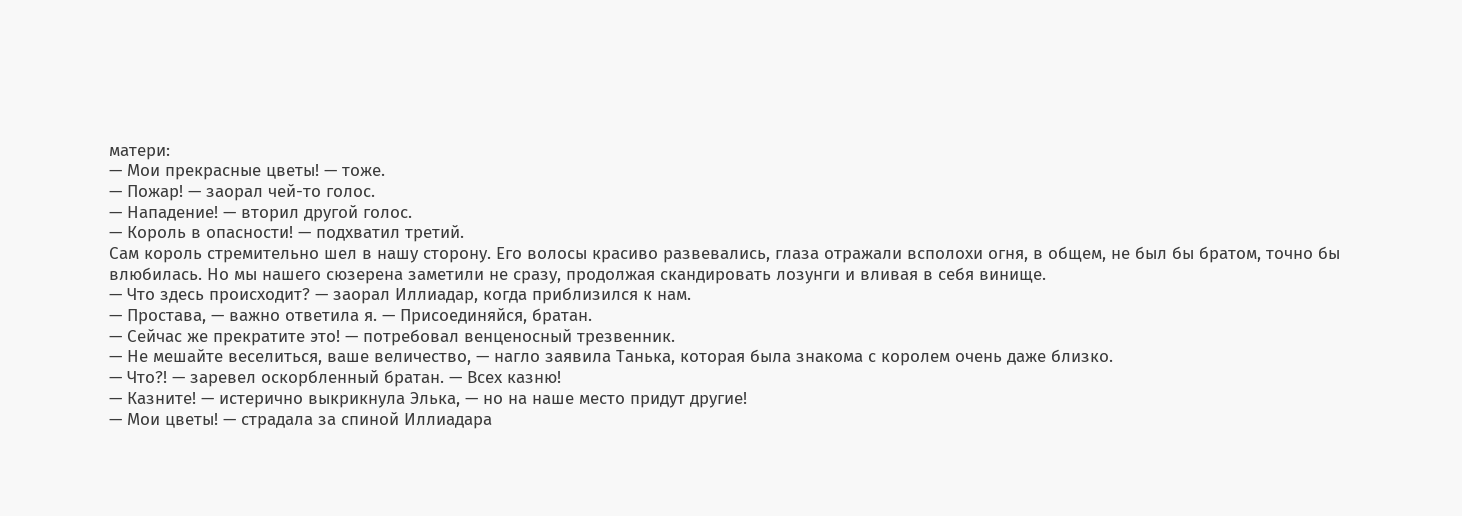матери:
— Мои прекрасные цветы! — тоже.
— Пожар! — заорал чей-то голос.
— Нападение! — вторил другой голос.
— Король в опасности! — подхватил третий.
Сам король стремительно шел в нашу сторону. Его волосы красиво развевались, глаза отражали всполохи огня, в общем, не был бы братом, точно бы влюбилась. Но мы нашего сюзерена заметили не сразу, продолжая скандировать лозунги и вливая в себя винище.
— Что здесь происходит? — заорал Иллиадар, когда приблизился к нам.
— Простава, — важно ответила я. — Присоединяйся, братан.
— Сейчас же прекратите это! — потребовал венценосный трезвенник.
— Не мешайте веселиться, ваше величество, — нагло заявила Танька, которая была знакома с королем очень даже близко.
— Что?! — заревел оскорбленный братан. — Всех казню!
— Казните! — истерично выкрикнула Элька, — но на наше место придут другие!
— Мои цветы! — страдала за спиной Иллиадара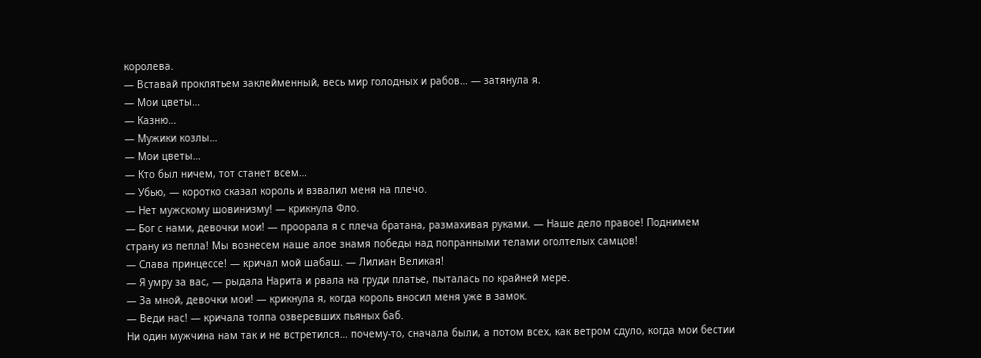королева.
— Вставай проклятьем заклейменный, весь мир голодных и рабов… — затянула я.
— Мои цветы…
— Казню…
— Мужики козлы…
— Мои цветы…
— Кто был ничем, тот станет всем…
— Убью, — коротко сказал король и взвалил меня на плечо.
— Нет мужскому шовинизму! — крикнула Фло.
— Бог с нами, девочки мои! — проорала я с плеча братана, размахивая руками. — Наше дело правое! Поднимем страну из пепла! Мы вознесем наше алое знамя победы над попранными телами оголтелых самцов!
— Слава принцессе! — кричал мой шабаш. — Лилиан Великая!
— Я умру за вас, — рыдала Нарита и рвала на груди платье, пыталась по крайней мере.
— За мной, девочки мои! — крикнула я, когда король вносил меня уже в замок.
— Веди нас! — кричала толпа озверевших пьяных баб.
Ни один мужчина нам так и не встретился… почему-то, сначала были, а потом всех, как ветром сдуло, когда мои бестии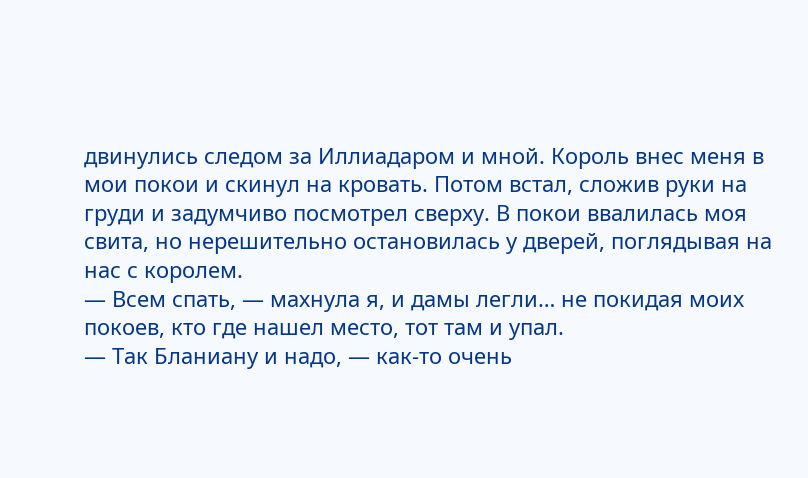двинулись следом за Иллиадаром и мной. Король внес меня в мои покои и скинул на кровать. Потом встал, сложив руки на груди и задумчиво посмотрел сверху. В покои ввалилась моя свита, но нерешительно остановилась у дверей, поглядывая на нас с королем.
— Всем спать, — махнула я, и дамы легли… не покидая моих покоев, кто где нашел место, тот там и упал.
— Так Бланиану и надо, — как-то очень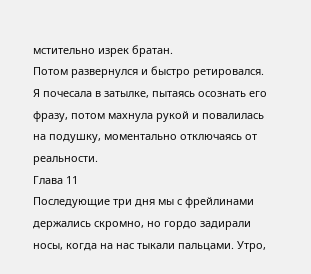мстительно изрек братан.
Потом развернулся и быстро ретировался. Я почесала в затылке, пытаясь осознать его фразу, потом махнула рукой и повалилась на подушку, моментально отключаясь от реальности.
Глава 11
Последующие три дня мы с фрейлинами держались скромно, но гордо задирали носы, когда на нас тыкали пальцами. Утро,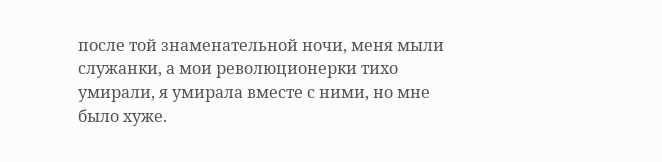после той знаменательной ночи, меня мыли служанки, а мои революционерки тихо умирали, я умирала вместе с ними, но мне было хуже.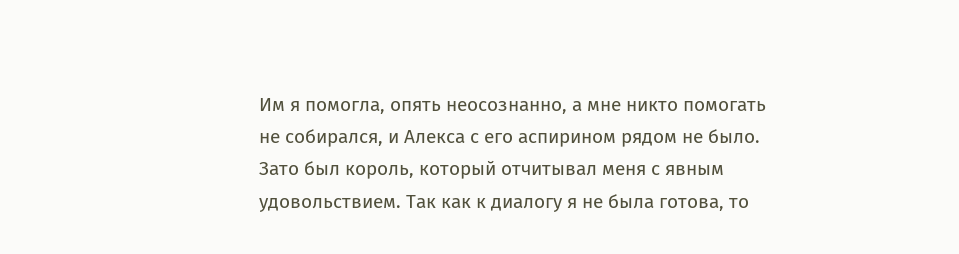Им я помогла, опять неосознанно, а мне никто помогать не собирался, и Алекса с его аспирином рядом не было. Зато был король, который отчитывал меня с явным удовольствием. Так как к диалогу я не была готова, то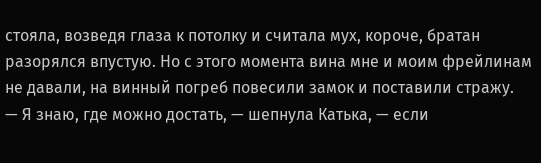стояла, возведя глаза к потолку и считала мух, короче, братан разорялся впустую. Но с этого момента вина мне и моим фрейлинам не давали, на винный погреб повесили замок и поставили стражу.
— Я знаю, где можно достать, — шепнула Катька, — если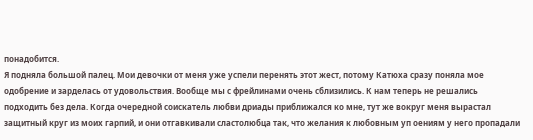понадобится.
Я подняла большой палец. Мои девочки от меня уже успели перенять этот жест, потому Катюха сразу поняла мое одобрение и зарделась от удовольствия. Вообще мы с фрейлинами очень сблизились. К нам теперь не решались подходить без дела. Когда очередной соискатель любви дриады приближался ко мне, тут же вокруг меня вырастал защитный круг из моих гарпий, и они отгавкивали сластолюбца так, что желания к любовным уп оениям у него пропадали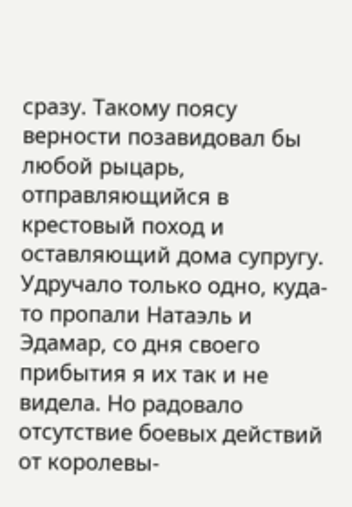сразу. Такому поясу верности позавидовал бы любой рыцарь, отправляющийся в крестовый поход и оставляющий дома супругу. Удручало только одно, куда-то пропали Натаэль и Эдамар, со дня своего прибытия я их так и не видела. Но радовало отсутствие боевых действий от королевы-